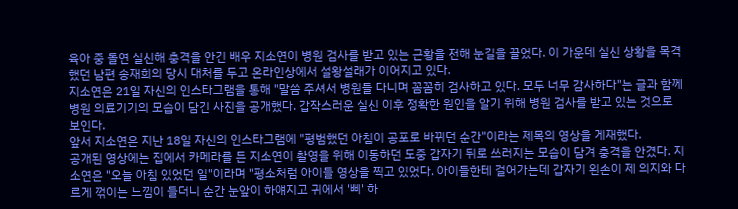육아 중 돌연 실신해 충격을 안긴 배우 지소연이 병원 검사를 받고 있는 근황을 전해 눈길을 끌었다. 이 가운데 실신 상황을 목격했던 남편 송재희의 당시 대처를 두고 온라인상에서 설왕설래가 이어지고 있다.
지소연은 21일 자신의 인스타그램을 통해 "말씀 주셔서 병원들 다니며 꼼꼼히 검사하고 있다. 모두 너무 감사하다"는 글과 함께 병원 의료기기의 모습이 담긴 사진을 공개했다. 갑작스러운 실신 이후 정확한 원인을 알기 위해 병원 검사를 받고 있는 것으로 보인다.
앞서 지소연은 지난 18일 자신의 인스타그램에 "평범했던 아침이 공포로 바뀌던 순간"이라는 제목의 영상을 게재했다.
공개된 영상에는 집에서 카메라를 든 지소연이 촬영을 위해 이동하던 도중 갑자기 뒤로 쓰러지는 모습이 담겨 충격을 안겼다. 지소연은 "오늘 아침 있었던 일"이라며 "평소처럼 아이들 영상을 찍고 있었다. 아이들한테 걸어가는데 갑자기 왼손이 제 의지와 다르게 꺾이는 느낌이 들더니 순간 눈앞이 하얘지고 귀에서 '삐' 하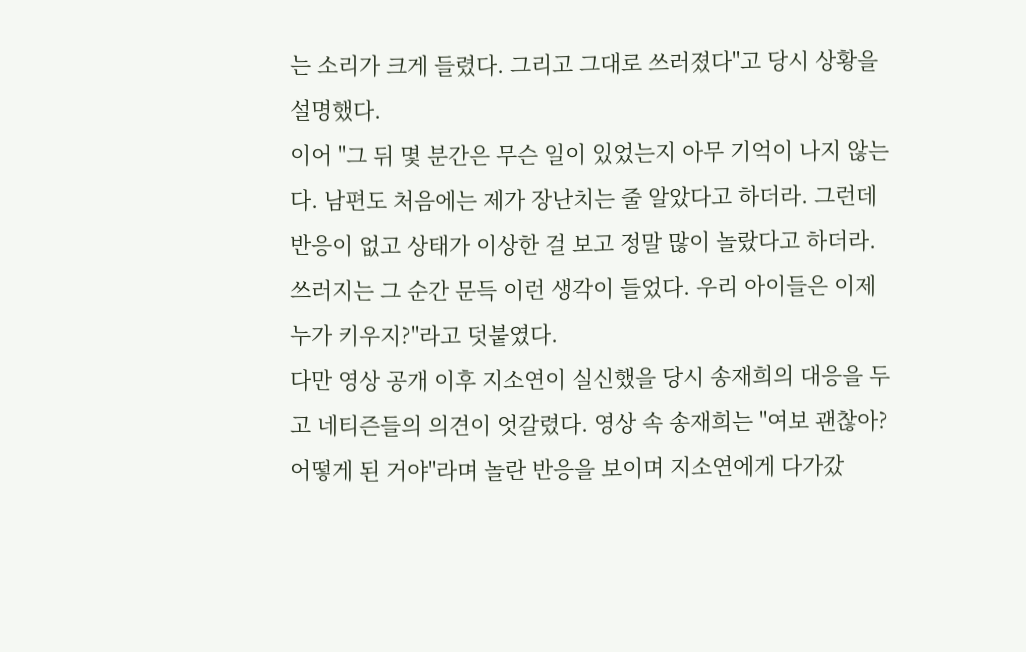는 소리가 크게 들렸다. 그리고 그대로 쓰러졌다"고 당시 상황을 설명했다.
이어 "그 뒤 몇 분간은 무슨 일이 있었는지 아무 기억이 나지 않는다. 남편도 처음에는 제가 장난치는 줄 알았다고 하더라. 그런데 반응이 없고 상태가 이상한 걸 보고 정말 많이 놀랐다고 하더라. 쓰러지는 그 순간 문득 이런 생각이 들었다. 우리 아이들은 이제 누가 키우지?"라고 덧붙였다.
다만 영상 공개 이후 지소연이 실신했을 당시 송재희의 대응을 두고 네티즌들의 의견이 엇갈렸다. 영상 속 송재희는 "여보 괜찮아? 어떻게 된 거야"라며 놀란 반응을 보이며 지소연에게 다가갔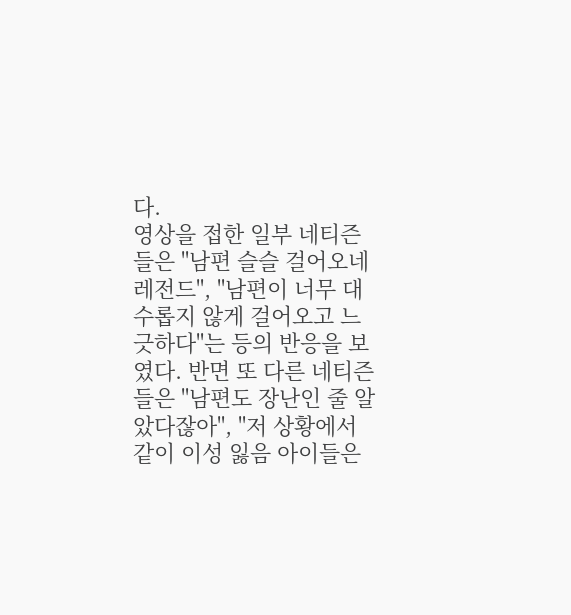다.
영상을 접한 일부 네티즌들은 "남편 슬슬 걸어오네 레전드", "남편이 너무 대수롭지 않게 걸어오고 느긋하다"는 등의 반응을 보였다. 반면 또 다른 네티즌들은 "남편도 장난인 줄 알았다잖아", "저 상황에서 같이 이성 잃음 아이들은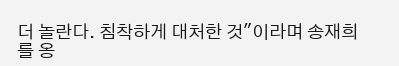더 놀란다. 침착하게 대처한 것"이라며 송재희를 옹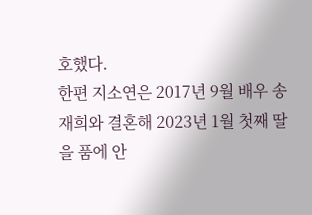호했다.
한편 지소연은 2017년 9월 배우 송재희와 결혼해 2023년 1월 첫째 딸을 품에 안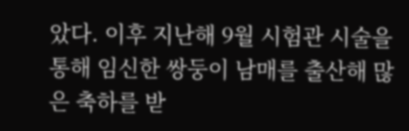았다. 이후 지난해 9월 시험관 시술을 통해 임신한 쌍둥이 남매를 출산해 많은 축하를 받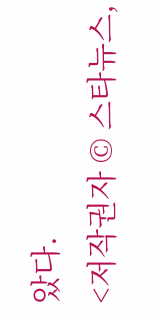았다.
<저작권자 © 스타뉴스,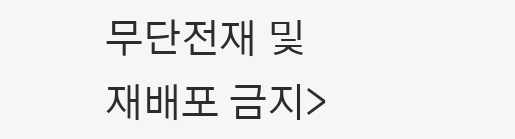무단전재 및 재배포 금지>